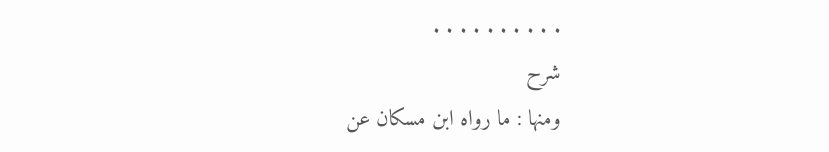. . . . . . . . . .
شرح
ومنها : ما رواه ابن مسكان عن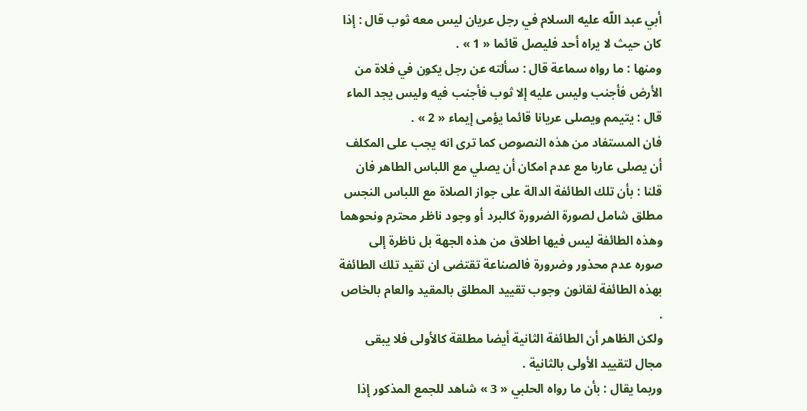أبي عبد اللّه عليه السلام في رجل عريان ليس معه ثوب قال : إذا كان حيث لا يراه أحد فليصل قائما « 1 » .
ومنها : ما رواه سماعة قال : سألته عن رجل يكون في فلاة من الأرض فأجنب وليس عليه إلا ثوب فأجنب فيه وليس يجد الماء قال : يتيمم ويصلى عريانا قائما يؤمى إيماء « 2 » .
فان المستفاد من هذه النصوص كما ترى انه يجب على المكلف أن يصلى عاريا مع عدم امكان أن يصلي مع اللباس الطاهر فان قلنا : بأن تلك الطائفة الدالة على جواز الصلاة مع اللباس النجس مطلق شامل لصورة الضرورة كالبرد أو وجود ناظر محترم ونحوهما وهذه الطائفة ليس فيها اطلاق من هذه الجهة بل ناظرة إلى صوره عدم محذور وضرورة فالصناعة تقتضى ان تقيد تلك الطائفة بهذه الطائفة لقانون وجوب تقييد المطلق بالمقيد والعام بالخاص .
ولكن الظاهر أن الطائفة الثانية أيضا مطلقة كالأولى فلا يبقى مجال لتقييد الأولى بالثانية .
وربما يقال : بأن ما رواه الحلبي « 3 » شاهد للجمع المذكور إذا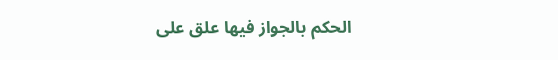الحكم بالجواز فيها علق على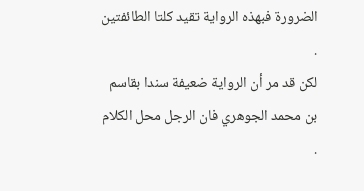الضرورة فبهذه الرواية تقيد كلتا الطائفتين .
لكن قد مر أن الرواية ضعيفة سندا بقاسم بن محمد الجوهري فان الرجل محل الكلام .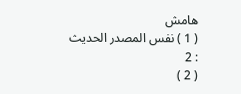هامش
( 1 ) نفس المصدر الحديث : 2
( 2 )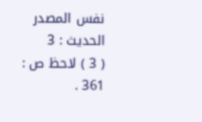نفس المصدر الحديث : 3
( 3 ) لاحظ ص : 361 .